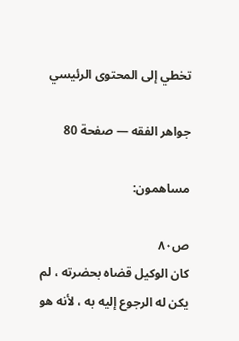تخطي إلى المحتوى الرئيسي

جواهر الفقه — صفحة 80

مساهمون:

ص٨٠
كان الوكيل قضاه بحضرته ، لم يكن له الرجوع إليه به ، لأنه هو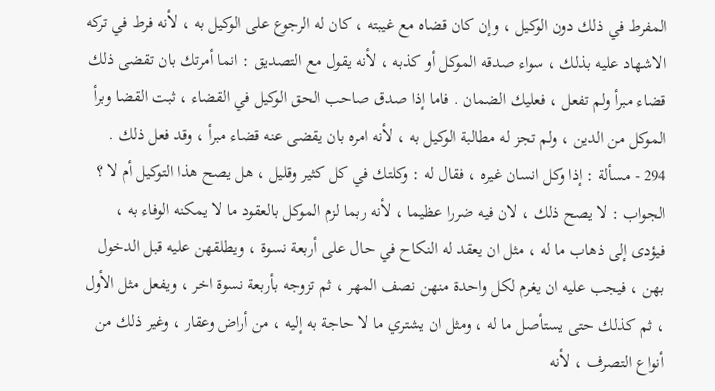المفرط في ذلك دون الوكيل ، وإن كان قضاه مع غيبته ، كان له الرجوع على الوكيل به ، لأنه فرط في تركه الاشهاد عليه بذلك ، سواء صدقه الموكل أو كذبه ، لأنه يقول مع التصديق : انما أمرتك بان تقضى ذلك قضاء مبرأ ولم تفعل ، فعليك الضمان . فاما إذا صدق صاحب الحق الوكيل في القضاء ، ثبت القضا وبرأ الموكل من الدين ، ولم تجز له مطالبة الوكيل به ، لأنه امره بان يقضى عنه قضاء مبرأ ، وقد فعل ذلك .
294 - مسألة : إذا وكل انسان غيره ، فقال له : وكلتك في كل كثير وقليل ، هل يصح هذا التوكيل أم لا ؟ الجواب : لا يصح ذلك ، لان فيه ضررا عظيما ، لأنه ربما لزم الموكل بالعقود ما لا يمكنه الوفاء به ، فيؤدى إلى ذهاب ما له ، مثل ان يعقد له النكاح في حال على أربعة نسوة ، ويطلقهن عليه قبل الدخول بهن ، فيجب عليه ان يغرم لكل واحدة منهن نصف المهر ، ثم تزوجه بأربعة نسوة اخر ، ويفعل مثل الأول ، ثم كذلك حتى يستأصل ما له ، ومثل ان يشتري ما لا حاجة به إليه ، من أراض وعقار ، وغير ذلك من أنواع التصرف ، لأنه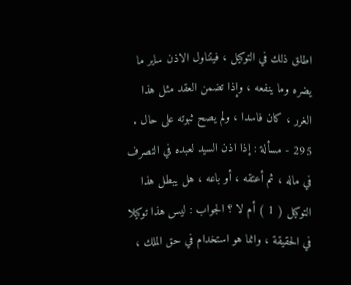اطلق ذلك في التوكيل ، فيتناول الاذن ساير ما يضره وما ينفعه ، وإذا تضمن العقد مثل هذا الغرر ، كان فاسدا ، ولم يصح ثبوته على حال .
295 - مسألة : إذا اذن السيد لعبده في التصرف في ماله ، ثم أعتقه ، أو باعه ، هل يبطل هذا التوكيل ( 1 ) أم لا ؟ الجواب : ليس هذا توكيلا في الحقيقة ، وانما هو استخدام في حق الملك ،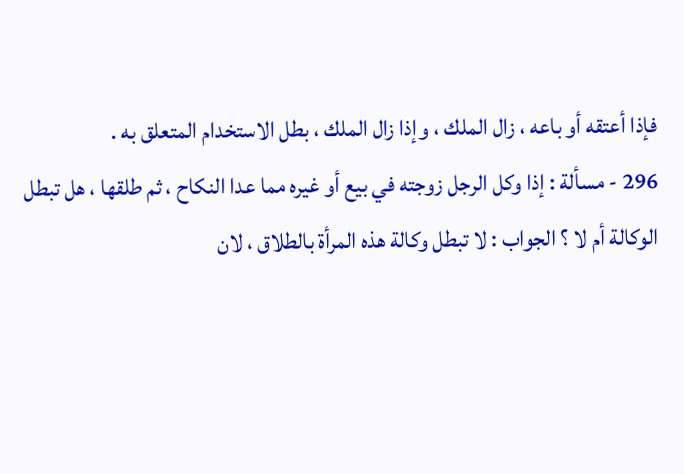فإذا أعتقه أو باعه ، زال الملك ، وإذا زال الملك ، بطل الاستخدام المتعلق به .
296 - مسألة : إذا وكل الرجل زوجته في بيع أو غيره مما عدا النكاح ، ثم طلقها ، هل تبطل الوكالة أم لا ؟ الجواب : لا تبطل وكالة هذه المرأة بالطلاق ، لان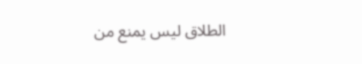الطلاق ليس يمنع من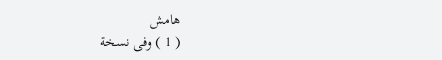هامش
( 1 ) وفى نسخة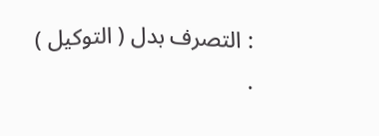: التصرف بدل ( التوكيل ) .